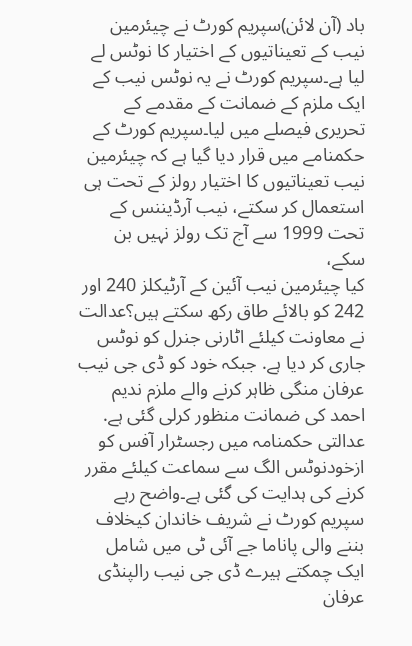باد (آن لائن)سپریم کورٹ نے چیئرمین نیب کے تعیناتیوں کے اختیار کا نوٹس لے لیا ہے۔سپریم کورٹ نے یہ نوٹس نیب کے ایک ملزم کے ضمانت کے مقدمے کے تحریری فیصلے میں لیا۔سپریم کورٹ کے حکمنامے میں قرار دیا گیا ہے کہ چیئرمین نیب تعیناتیوں کا اختیار رولز کے تحت ہی استعمال کر سکتے، نیب آرڈیننس کے تحت 1999 سے آج تک رولز نہیں بن سکے،
کیا چیئرمین نیب آئین کے آرٹیکلز 240 اور 242 کو بالائے طاق رکھ سکتے ہیں؟عدالت نے معاونت کیلئے اٹارنی جنرل کو نوٹس جاری کر دیا ہے. جبکہ خود کو ڈی جی نیب عرفان منگی ظاہر کرنے والے ملزم ندیم احمد کی ضمانت منظور کرلی گئی ہے. عدالتی حکمنامہ میں رجسٹرار آفس کو ازخودنوٹس الگ سے سماعت کیلئے مقرر کرنے کی ہدایت کی گئی ہے۔واضح رہے سپریم کورٹ نے شریف خاندان کیخلاف بننے والی پاناما جے آئی ٹی میں شامل ایک چمکتے ہیرے ڈی جی نیب رالپنڈی عرفان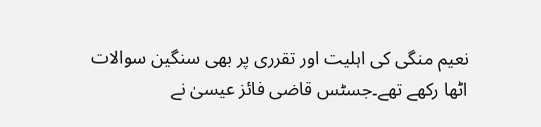نعیم منگی کی اہلیت اور تقرری پر بھی سنگین سوالات اٹھا رکھے تھے۔جسٹس قاضی فائز عیسیٰ نے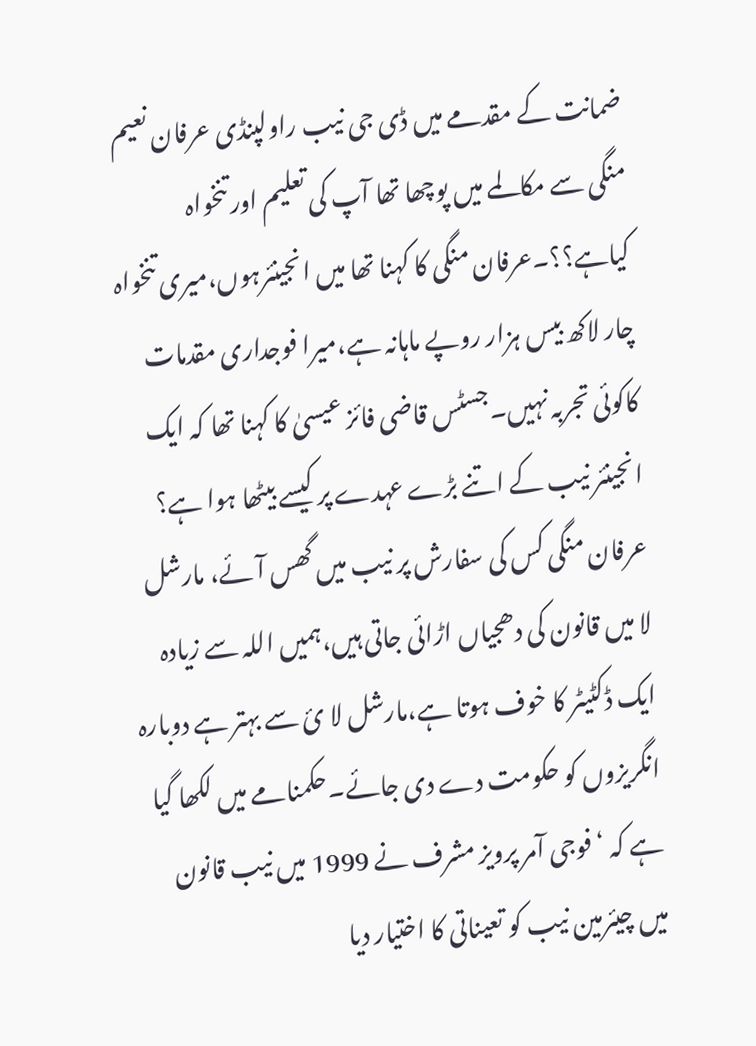ضمانت کے مقدمے میں ڈی جی نیب راولپنڈی عرفان نعیم منگی سے مکالمے میں پوچھا تھا آپ کی تعلیم اور تنخواہ کیاہے؟؟۔عرفان منگی کا کہنا تھا میں انجینئرہوں،میری تنخواہ چار لاکھ بیس ہزار روپے ماہانہ ہے،میرا فوجداری مقدمات کاکوئی تجربہ نہیں۔جسٹس قاضی فائز عیسیٰ کا کہنا تھا کہ ایک انجینئر نیب کے اتنے بڑے عہدے پر کیسے بیٹھا ہوا ہے؟ عرفان منگی کس کی سفارش پر نیب میں گھس آئے، مارشل لا میں قانون کی دھجیاں اڑائی جاتی ہیں،ہمیں اللہ سے زیادہ ایک ڈکٹیٹر کا خوف ہوتا ہے،مارشل لا ئ سے بہتر ہے دوبارہ انگریزوں کو حکومت دے دی جائے۔حکمنامے میں لکھا گیا ہے کہ ‘فوجی آمر پرویز مشرف نے 1999 میں نیب قانون میں چیئرمین نیب کو تعیناتی کا اختیار دیا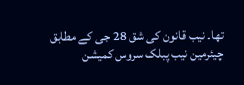تھا۔ نیب قانون کی شق 28 جی کے مطابق چیئرمین نیب پبلک سروس کمیشن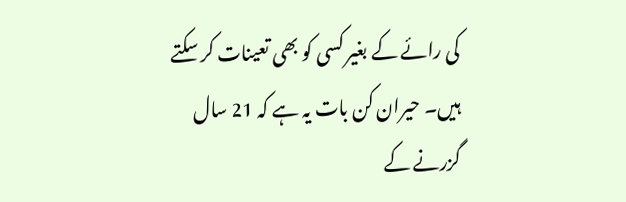کی رائے کے بغیر کسی کو بھی تعینات کر سکتے ہیں۔ حیران کن بات یہ ہے کہ 21 سال گزرنے کے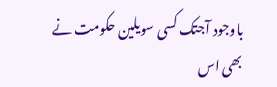باوجود آجتک کسی سویلین حکومت نے بھی اس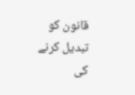قانون کو تبدیل کرنے کی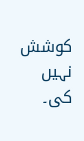کوشش نہیں کی۔